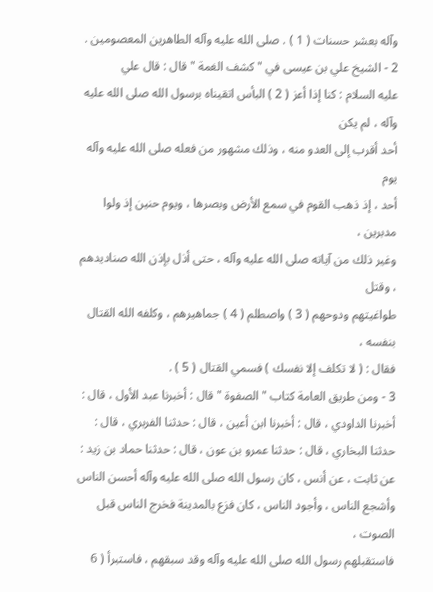وآله بعشر حسنات ( 1 ) . صلى الله عليه وآله الطاهرين المعصومين .
2 - الشيخ علي بن عيسى في " كشف الغمة " قال : قال علي
عليه السلام : كنا إذا أعز ( 2 ) البأس اتقيناه برسول الله صلى الله عليه وآله ، لم يكن
أحد أقرب إلى العدو منه ، وذلك مشهور من فعله صلى الله عليه وآله يوم
أحد ، إذ ذهب القوم في سمع الأرض وبصرها ، ويوم حنين إذ ولوا مدبرين ،
وغير ذلك من آياته صلى الله عليه وآله ، حتى أذل بإذن الله صناديدهم ، وقتل
طواغيتهم ودوحهم ( 3 ) واصطلم ( 4 ) جماهيرهم ، وكلفه الله القتال بنفسه ،
فقال : ( لا تكلف إلا نفسك ) فسمي القتال ( 5 ) .
3 - ومن طريق العامة كتاب " الصفوة " قال : أخبرنا عبد الأول ، قال :
أخبرنا الداودي ، قال : أخبرنا ابن أعين ، قال : حدثنا الفربري ، قال :
حدثنا البخاري ، قال : حدثنا عمرو بن عون ، قال : حدثنا حماد بن زيد :
عن ثابت ، عن أنس ، كان رسول الله صلى الله عليه وآله أحسن الناس
وأشجع الناس ، وأجود الناس ، كان فزع بالمدينة فخرج الناس قبل الصوت ،
فاستقبلهم رسول الله صلى الله عليه وآله وقد سبقهم ، فاستبرأ ( 6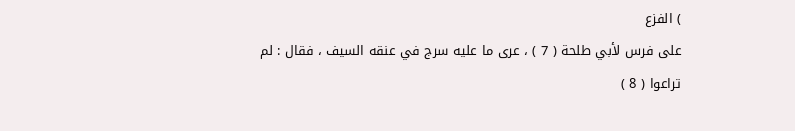) الفزع
على فرس لأبي طلحة ( 7 ) ، عرى ما عليه سرج في عنقه السيف ، فقال : لم
تراعوا ( 8 )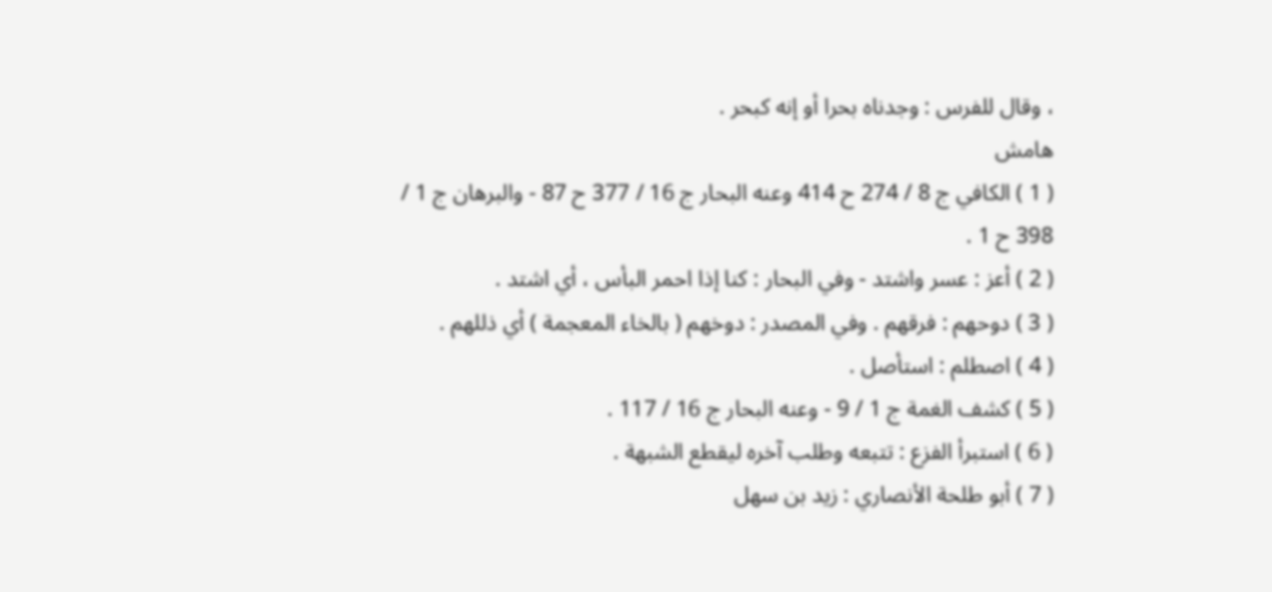، وقال للفرس : وجدناه بحرا أو إنه كبحر .
هامش
( 1 ) الكافي ج 8 / 274 ح 414 وعنه البحار ج 16 / 377 ح 87 - والبرهان ج 1 / 398 ح 1 .
( 2 ) أعز : عسر واشتد - وفي البحار : كنا إذا احمر البأس ، أي اشتد .
( 3 ) دوحهم : فرقهم . وفي المصدر : دوخهم ( بالخاء المعجمة ) أي ذللهم .
( 4 ) اصطلم : استأصل .
( 5 ) كشف الغمة ج 1 / 9 - وعنه البحار ج 16 / 117 .
( 6 ) استبرأ الفزع : تتبعه وطلب آخره ليقطع الشبهة .
( 7 ) أبو طلحة الأنصاري : زيد بن سهل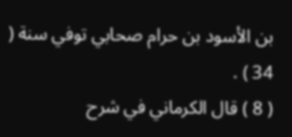بن الأسود بن حرام صحابي توفي سنة ( 34 ) .
( 8 ) قال الكرماني في شرح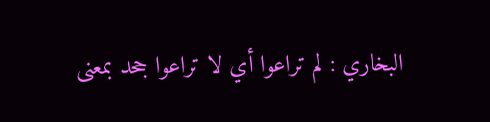البخاري : لم تراعوا أي لا تراعوا جحد بمعنى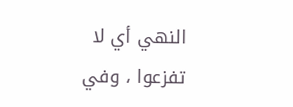النهي أي لا تفزعوا ، وفي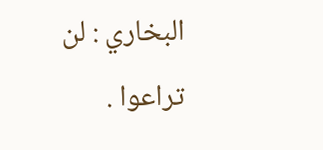البخاري : لن تراعوا .